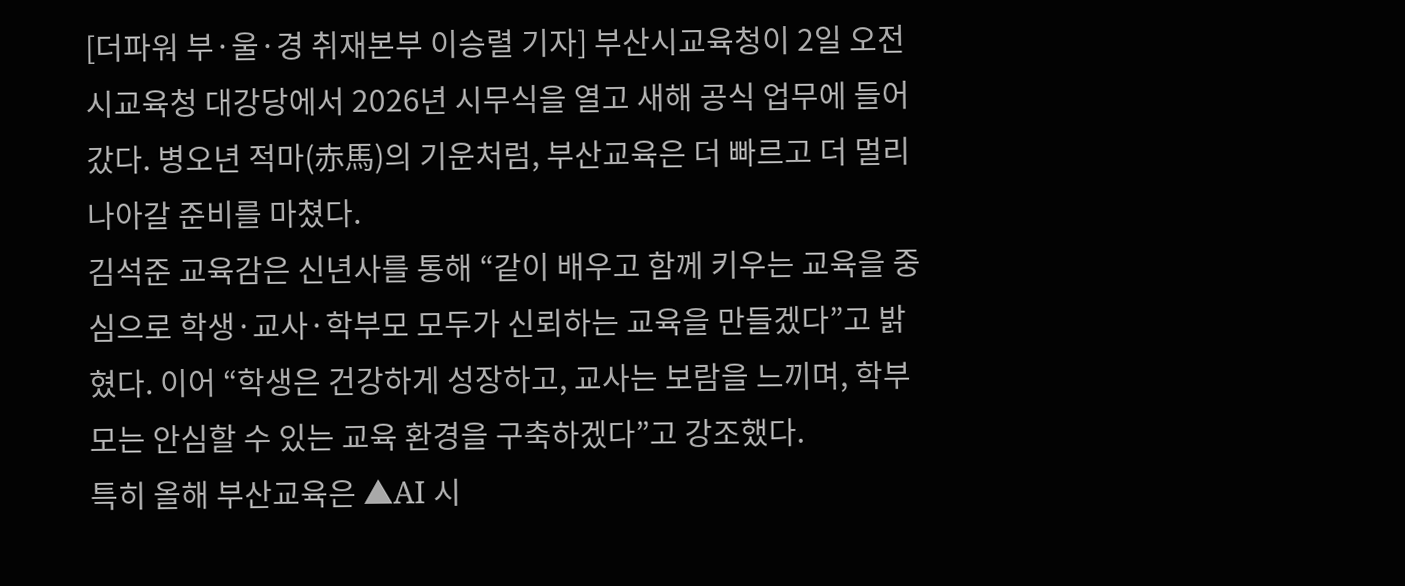[더파워 부·울·경 취재본부 이승렬 기자] 부산시교육청이 2일 오전 시교육청 대강당에서 2026년 시무식을 열고 새해 공식 업무에 들어갔다. 병오년 적마(赤馬)의 기운처럼, 부산교육은 더 빠르고 더 멀리 나아갈 준비를 마쳤다.
김석준 교육감은 신년사를 통해 “같이 배우고 함께 키우는 교육을 중심으로 학생·교사·학부모 모두가 신뢰하는 교육을 만들겠다”고 밝혔다. 이어 “학생은 건강하게 성장하고, 교사는 보람을 느끼며, 학부모는 안심할 수 있는 교육 환경을 구축하겠다”고 강조했다.
특히 올해 부산교육은 ▲AI 시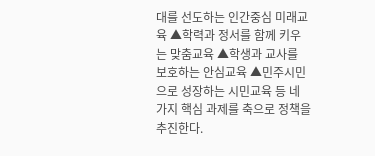대를 선도하는 인간중심 미래교육 ▲학력과 정서를 함께 키우는 맞춤교육 ▲학생과 교사를 보호하는 안심교육 ▲민주시민으로 성장하는 시민교육 등 네 가지 핵심 과제를 축으로 정책을 추진한다.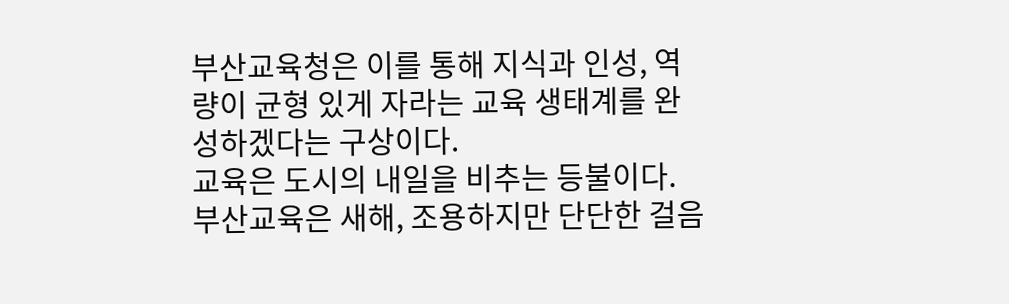부산교육청은 이를 통해 지식과 인성, 역량이 균형 있게 자라는 교육 생태계를 완성하겠다는 구상이다.
교육은 도시의 내일을 비추는 등불이다. 부산교육은 새해, 조용하지만 단단한 걸음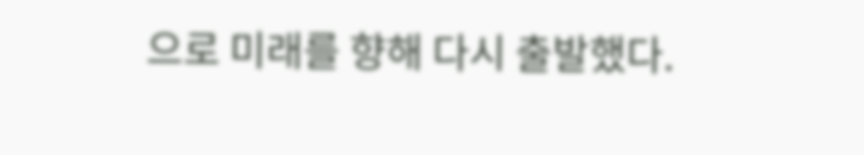으로 미래를 향해 다시 출발했다.